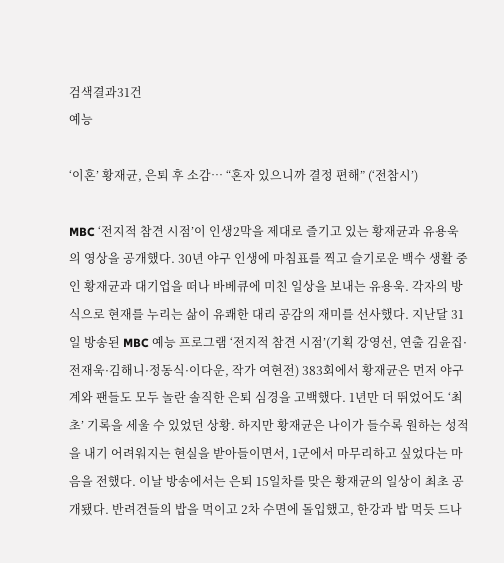검색결과31건
예능

‘이혼’ 황재균, 은퇴 후 소감… “혼자 있으니까 결정 편해” (‘전참시’)

MBC ‘전지적 참견 시점’이 인생2막을 제대로 즐기고 있는 황재균과 유용욱의 영상을 공개했다. 30년 야구 인생에 마침표를 찍고 슬기로운 백수 생활 중인 황재균과 대기업을 떠나 바베큐에 미친 일상을 보내는 유용욱. 각자의 방식으로 현재를 누리는 삶이 유쾌한 대리 공감의 재미를 선사했다. 지난달 31일 방송된 MBC 예능 프로그램 ‘전지적 참견 시점’(기획 강영선, 연출 김윤집·전재욱·김해니·정동식·이다운, 작가 여현전) 383회에서 황재균은 먼저 야구계와 팬들도 모두 놀란 솔직한 은퇴 심경을 고백했다. 1년만 더 뛰었어도 ‘최초’ 기록을 세울 수 있었던 상황. 하지만 황재균은 나이가 들수록 원하는 성적을 내기 어려워지는 현실을 받아들이면서, 1군에서 마무리하고 싶었다는 마음을 전했다. 이날 방송에서는 은퇴 15일차를 맞은 황재균의 일상이 최초 공개됐다. 반려견들의 밥을 먹이고 2차 수면에 돌입했고, 한강과 밥 먹듯 드나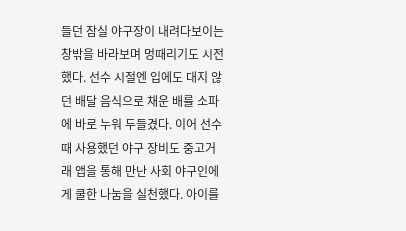들던 잠실 야구장이 내려다보이는 창밖을 바라보며 멍때리기도 시전했다. 선수 시절엔 입에도 대지 않던 배달 음식으로 채운 배를 소파에 바로 누워 두들겼다. 이어 선수 때 사용했던 야구 장비도 중고거래 앱을 통해 만난 사회 야구인에게 쿨한 나눔을 실천했다. 아이를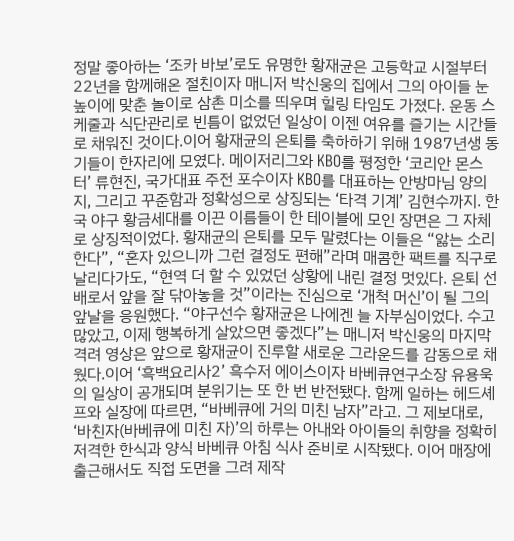정말 좋아하는 ‘조카 바보’로도 유명한 황재균은 고등학교 시절부터 22년을 함께해온 절친이자 매니저 박신웅의 집에서 그의 아이들 눈높이에 맞춘 놀이로 삼촌 미소를 띄우며 힐링 타임도 가졌다. 운동 스케줄과 식단관리로 빈틈이 없었던 일상이 이젠 여유를 즐기는 시간들로 채워진 것이다.이어 황재균의 은퇴를 축하하기 위해 1987년생 동기들이 한자리에 모였다. 메이저리그와 KBO를 평정한 ‘코리안 몬스터’ 류현진, 국가대표 주전 포수이자 KBO를 대표하는 안방마님 양의지, 그리고 꾸준함과 정확성으로 상징되는 ‘타격 기계’ 김현수까지. 한국 야구 황금세대를 이끈 이름들이 한 테이블에 모인 장면은 그 자체로 상징적이었다. 황재균의 은퇴를 모두 말렸다는 이들은 “앓는 소리 한다”, “혼자 있으니까 그런 결정도 편해”라며 매콤한 팩트를 직구로 날리다가도, “현역 더 할 수 있었던 상황에 내린 결정 멋있다. 은퇴 선배로서 앞을 잘 닦아놓을 것”이라는 진심으로 ‘개척 머신’이 될 그의 앞날을 응원했다. “야구선수 황재균은 나에겐 늘 자부심이었다. 수고 많았고, 이제 행복하게 살았으면 좋겠다”는 매니저 박신웅의 마지막 격려 영상은 앞으로 황재균이 진루할 새로운 그라운드를 감동으로 채웠다.이어 ‘흑백요리사2’ 흑수저 에이스이자 바베큐연구소장 유용욱의 일상이 공개되며 분위기는 또 한 번 반전됐다. 함께 일하는 헤드셰프와 실장에 따르면, “바베큐에 거의 미친 남자”라고. 그 제보대로, ‘바친자(바베큐에 미친 자)’의 하루는 아내와 아이들의 취향을 정확히 저격한 한식과 양식 바베큐 아침 식사 준비로 시작됐다. 이어 매장에 출근해서도 직접 도면을 그려 제작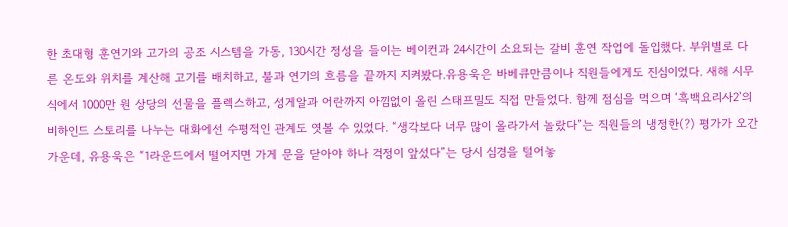한 초대형 훈연기와 고가의 공조 시스템을 가동, 130시간 정성을 들이는 베이컨과 24시간이 소요되는 갈비 훈연 작업에 돌입했다. 부위별로 다른 온도와 위치를 계산해 고기를 배치하고, 불과 연기의 흐름을 끝까지 지켜봤다.유용욱은 바베큐만큼이나 직원들에게도 진심이었다. 새해 시무식에서 1000만 원 상당의 선물을 플렉스하고, 성게알과 어란까지 아낌없이 올린 스태프밀도 직접 만들었다. 함께 점심을 먹으며 ‘흑백요리사2’의 비하인드 스토리를 나누는 대화에선 수평적인 관계도 엿볼 수 있었다. “생각보다 너무 많이 올라가서 놀랐다”는 직원들의 냉정한(?) 평가가 오간 가운데, 유용욱은 “1라운드에서 떨어지면 가게 문을 닫아야 하나 걱정이 앞섰다”는 당시 심경을 털어놓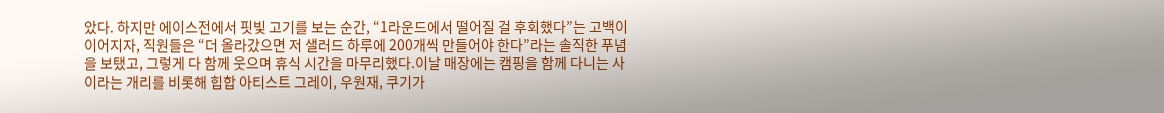았다. 하지만 에이스전에서 핏빛 고기를 보는 순간, “1라운드에서 떨어질 걸 후회했다”는 고백이 이어지자, 직원들은 “더 올라갔으면 저 샐러드 하루에 200개씩 만들어야 한다”라는 솔직한 푸념을 보탰고, 그렇게 다 함께 웃으며 휴식 시간을 마무리했다.이날 매장에는 캠핑을 함께 다니는 사이라는 개리를 비롯해 힙합 아티스트 그레이, 우원재, 쿠기가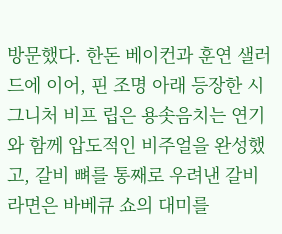방문했다. 한돈 베이컨과 훈연 샐러드에 이어, 핀 조명 아래 등장한 시그니처 비프 립은 용솟음치는 연기와 함께 압도적인 비주얼을 완성했고, 갈비 뼈를 통째로 우려낸 갈비 라면은 바베큐 쇼의 대미를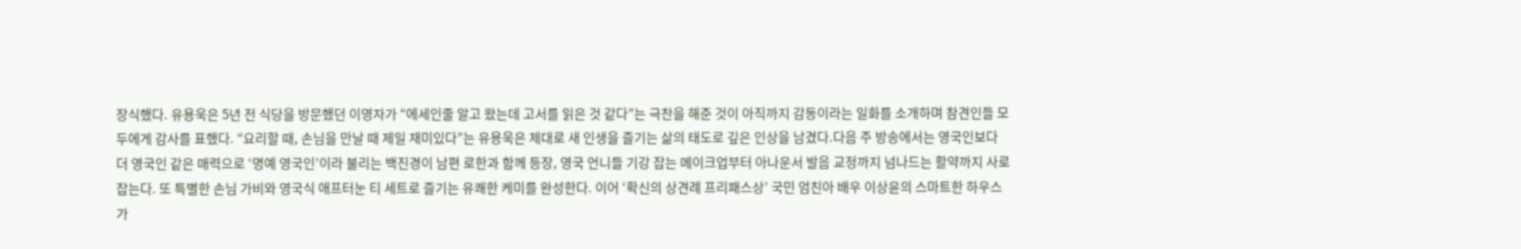장식했다. 유용욱은 5년 전 식당을 방문했던 이영자가 “에세인줄 알고 왔는데 고서를 읽은 것 같다”는 극찬을 해준 것이 아직까지 감동이라는 일화를 소개하며 참견인들 모두에게 감사를 표했다. “요리할 때, 손님을 만날 때 제일 재미있다”는 유용욱은 제대로 새 인생을 즐기는 삶의 태도로 깊은 인상을 남겼다.다음 주 방송에서는 영국인보다 더 영국인 같은 매력으로 ‘명예 영국인’이라 불리는 백진경이 남편 로한과 함께 등장, 영국 언니들 기강 잡는 메이크업부터 아나운서 발음 교정까지 넘나드는 활약까지 사로잡는다. 또 특별한 손님 가비와 영국식 애프터눈 티 세트로 즐기는 유쾌한 케미를 완성한다. 이어 ‘확신의 상견례 프리패스상’ 국민 엄친아 배우 이상윤의 스마트한 하우스가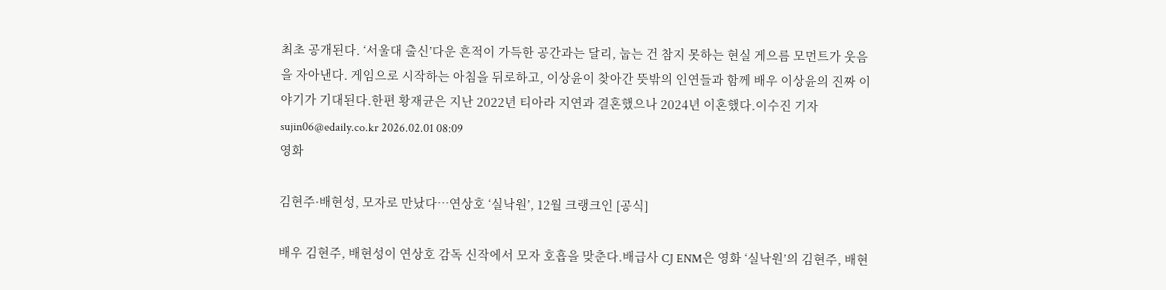최초 공개된다. ‘서울대 출신’다운 흔적이 가득한 공간과는 달리, 눕는 건 참지 못하는 현실 게으름 모먼트가 웃음을 자아낸다. 게임으로 시작하는 아침을 뒤로하고, 이상윤이 찾아간 뜻밖의 인연들과 함께 배우 이상윤의 진짜 이야기가 기대된다.한편 황재균은 지난 2022년 티아라 지연과 결혼했으나 2024년 이혼했다.이수진 기자 sujin06@edaily.co.kr 2026.02.01 08:09
영화

김현주·배현성, 모자로 만났다…연상호 ‘실낙원’, 12월 크랭크인 [공식]

배우 김현주, 배현성이 연상호 감독 신작에서 모자 호흡을 맞춘다.배급사 CJ ENM은 영화 ‘실낙원’의 김현주, 배현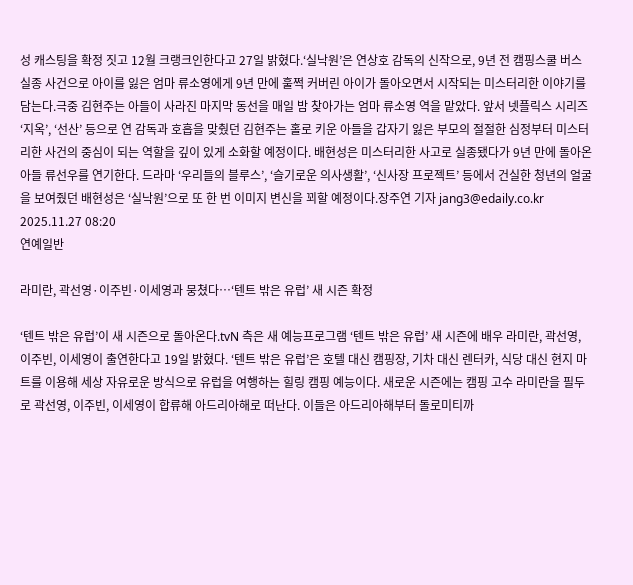성 캐스팅을 확정 짓고 12월 크랭크인한다고 27일 밝혔다.‘실낙원’은 연상호 감독의 신작으로, 9년 전 캠핑스쿨 버스 실종 사건으로 아이를 잃은 엄마 류소영에게 9년 만에 훌쩍 커버린 아이가 돌아오면서 시작되는 미스터리한 이야기를 담는다.극중 김현주는 아들이 사라진 마지막 동선을 매일 밤 찾아가는 엄마 류소영 역을 맡았다. 앞서 넷플릭스 시리즈 ‘지옥’, ‘선산’ 등으로 연 감독과 호흡을 맞췄던 김현주는 홀로 키운 아들을 갑자기 잃은 부모의 절절한 심정부터 미스터리한 사건의 중심이 되는 역할을 깊이 있게 소화할 예정이다. 배현성은 미스터리한 사고로 실종됐다가 9년 만에 돌아온 아들 류선우를 연기한다. 드라마 ‘우리들의 블루스’, ‘슬기로운 의사생활’, ‘신사장 프로젝트’ 등에서 건실한 청년의 얼굴을 보여줬던 배현성은 ‘실낙원’으로 또 한 번 이미지 변신을 꾀할 예정이다.장주연 기자 jang3@edaily.co.kr 2025.11.27 08:20
연예일반

라미란, 곽선영·이주빈·이세영과 뭉쳤다…‘텐트 밖은 유럽’ 새 시즌 확정

‘텐트 밖은 유럽’이 새 시즌으로 돌아온다.tvN 측은 새 예능프로그램 ‘텐트 밖은 유럽’ 새 시즌에 배우 라미란, 곽선영, 이주빈, 이세영이 출연한다고 19일 밝혔다. ‘텐트 밖은 유럽’은 호텔 대신 캠핑장, 기차 대신 렌터카, 식당 대신 현지 마트를 이용해 세상 자유로운 방식으로 유럽을 여행하는 힐링 캠핑 예능이다. 새로운 시즌에는 캠핑 고수 라미란을 필두로 곽선영, 이주빈, 이세영이 합류해 아드리아해로 떠난다. 이들은 아드리아해부터 돌로미티까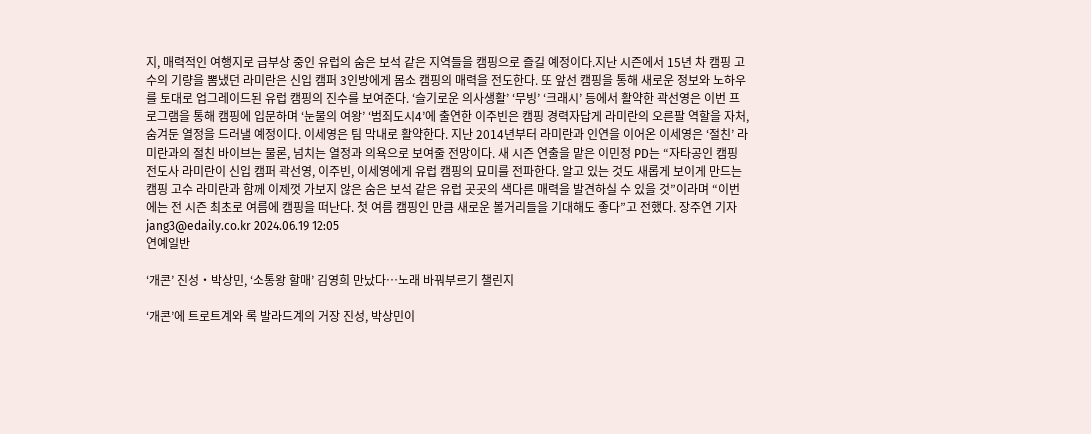지, 매력적인 여행지로 급부상 중인 유럽의 숨은 보석 같은 지역들을 캠핑으로 즐길 예정이다.지난 시즌에서 15년 차 캠핑 고수의 기량을 뽐냈던 라미란은 신입 캠퍼 3인방에게 몸소 캠핑의 매력을 전도한다. 또 앞선 캠핑을 통해 새로운 정보와 노하우를 토대로 업그레이드된 유럽 캠핑의 진수를 보여준다. ‘슬기로운 의사생활’ ‘무빙’ ‘크래시’ 등에서 활약한 곽선영은 이번 프로그램을 통해 캠핑에 입문하며 ‘눈물의 여왕’ ‘범죄도시4’에 출연한 이주빈은 캠핑 경력자답게 라미란의 오른팔 역할을 자처, 숨겨둔 열정을 드러낼 예정이다. 이세영은 팀 막내로 활약한다. 지난 2014년부터 라미란과 인연을 이어온 이세영은 ‘절친’ 라미란과의 절친 바이브는 물론, 넘치는 열정과 의욕으로 보여줄 전망이다. 새 시즌 연출을 맡은 이민정 PD는 “자타공인 캠핑 전도사 라미란이 신입 캠퍼 곽선영, 이주빈, 이세영에게 유럽 캠핑의 묘미를 전파한다. 알고 있는 것도 새롭게 보이게 만드는 캠핑 고수 라미란과 함께 이제껏 가보지 않은 숨은 보석 같은 유럽 곳곳의 색다른 매력을 발견하실 수 있을 것”이라며 “이번에는 전 시즌 최초로 여름에 캠핑을 떠난다. 첫 여름 캠핑인 만큼 새로운 볼거리들을 기대해도 좋다”고 전했다. 장주연 기자 jang3@edaily.co.kr 2024.06.19 12:05
연예일반

‘개콘’ 진성‧박상민, ‘소통왕 할매’ 김영희 만났다…노래 바꿔부르기 챌린지

‘개콘’에 트로트계와 록 발라드계의 거장 진성, 박상민이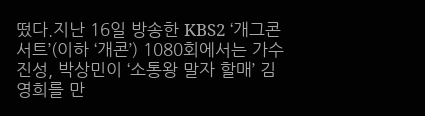떴다.지난 16일 방송한 KBS2 ‘개그콘서트’(이하 ‘개콘’) 1080회에서는 가수 진성, 박상민이 ‘소통왕 말자 할매’ 김영희를 만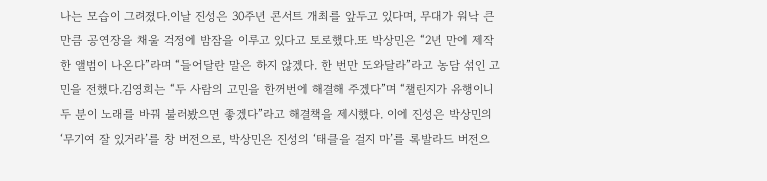나는 모습이 그려졌다.이날 진성은 30주년 콘서트 개최를 앞두고 있다며, 무대가 워낙 큰 만큼 공연장을 채울 걱정에 밤잠을 이루고 있다고 토로했다.또 박상민은 “2년 만에 제작한 앨범이 나온다”라며 “들어달란 말은 하지 않겠다. 한 번만 도와달라”라고 농담 섞인 고민을 전했다.김영희는 “두 사람의 고민을 한꺼번에 해결해 주겠다”며 “챌린지가 유행이니 두 분이 노래를 바꿔 불러봤으면 좋겠다”라고 해결책을 제시했다. 이에 진성은 박상민의 ‘무기여 잘 있거라’를 창 버전으로, 박상민은 진성의 ‘태클을 걸지 마’를 록발라드 버전으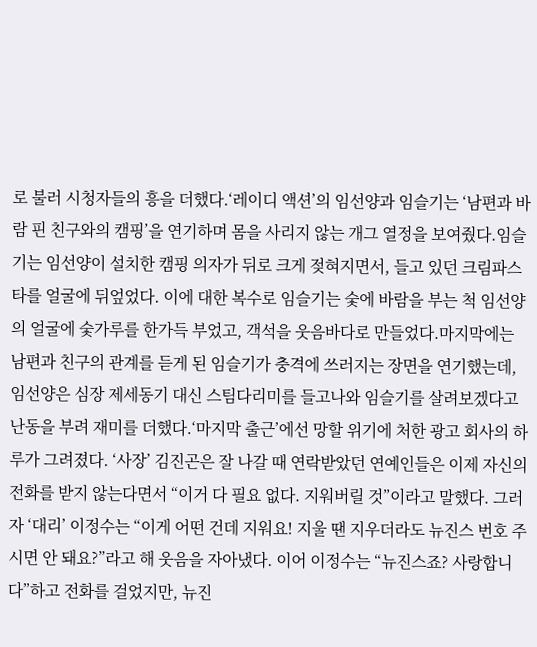로 불러 시청자들의 흥을 더했다.‘레이디 액션’의 임선양과 임슬기는 ‘남편과 바람 핀 친구와의 캠핑’을 연기하며 몸을 사리지 않는 개그 열정을 보여줬다.임슬기는 임선양이 설치한 캠핑 의자가 뒤로 크게 젖혀지면서, 들고 있던 크림파스타를 얼굴에 뒤엎었다. 이에 대한 복수로 임슬기는 숯에 바람을 부는 척 임선양의 얼굴에 숯가루를 한가득 부었고, 객석을 웃음바다로 만들었다.마지막에는 남편과 친구의 관계를 듣게 된 임슬기가 충격에 쓰러지는 장면을 연기했는데, 임선양은 심장 제세동기 대신 스팀다리미를 들고나와 임슬기를 살려보겠다고 난동을 부려 재미를 더했다.‘마지막 출근’에선 망할 위기에 처한 광고 회사의 하루가 그려졌다. ‘사장’ 김진곤은 잘 나갈 때 연락받았던 연예인들은 이제 자신의 전화를 받지 않는다면서 “이거 다 필요 없다. 지워버릴 것”이라고 말했다. 그러자 ‘대리’ 이정수는 “이게 어떤 건데 지워요! 지울 땐 지우더라도 뉴진스 번호 주시면 안 돼요?”라고 해 웃음을 자아냈다. 이어 이정수는 “뉴진스죠? 사랑합니다”하고 전화를 걸었지만, 뉴진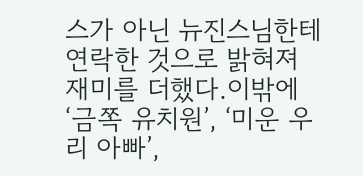스가 아닌 뉴진스님한테 연락한 것으로 밝혀져 재미를 더했다.이밖에 ‘금쪽 유치원’, ‘미운 우리 아빠’,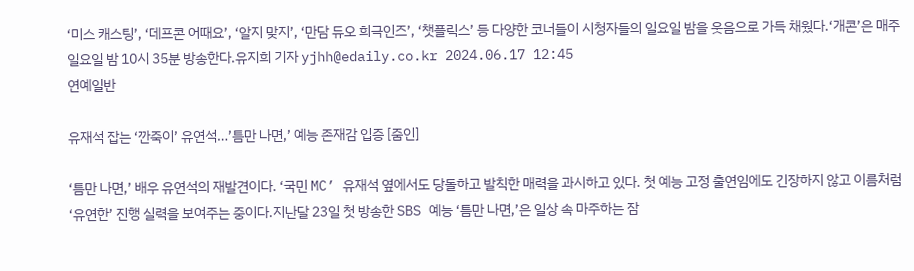‘미스 캐스팅’, ‘데프콘 어때요’, ‘알지 맞지’, ‘만담 듀오 희극인즈’, ‘챗플릭스’ 등 다양한 코너들이 시청자들의 일요일 밤을 웃음으로 가득 채웠다.‘개콘’은 매주 일요일 밤 10시 35분 방송한다.유지희 기자 yjhh@edaily.co.kr 2024.06.17 12:45
연예일반

유재석 잡는 ‘깐죽이’ 유연석…’틈만 나면,’ 예능 존재감 입증 [줌인]

‘틈만 나면,’ 배우 유연석의 재발견이다. ‘국민 MC’ 유재석 옆에서도 당돌하고 발칙한 매력을 과시하고 있다. 첫 예능 고정 출연임에도 긴장하지 않고 이름처럼 ‘유연한’ 진행 실력을 보여주는 중이다.지난달 23일 첫 방송한 SBS 예능 ‘틈만 나면,’은 일상 속 마주하는 잠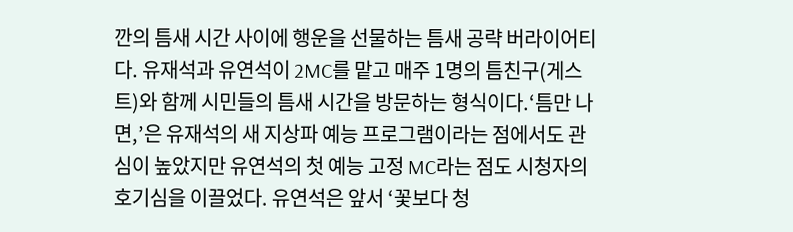깐의 틈새 시간 사이에 행운을 선물하는 틈새 공략 버라이어티다. 유재석과 유연석이 2MC를 맡고 매주 1명의 틈친구(게스트)와 함께 시민들의 틈새 시간을 방문하는 형식이다.‘틈만 나면,’은 유재석의 새 지상파 예능 프로그램이라는 점에서도 관심이 높았지만 유연석의 첫 예능 고정 MC라는 점도 시청자의 호기심을 이끌었다. 유연석은 앞서 ‘꽃보다 청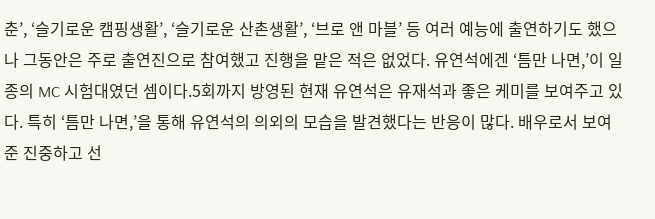춘’, ‘슬기로운 캠핑생활’, ‘슬기로운 산촌생활’, ‘브로 앤 마블’ 등 여러 예능에 출연하기도 했으나 그동안은 주로 출연진으로 참여했고 진행을 맡은 적은 없었다. 유연석에겐 ‘틈만 나면,’이 일종의 MC 시험대였던 셈이다.5회까지 방영된 현재 유연석은 유재석과 좋은 케미를 보여주고 있다. 특히 ‘틈만 나면,’을 통해 유연석의 의외의 모습을 발견했다는 반응이 많다. 배우로서 보여준 진중하고 선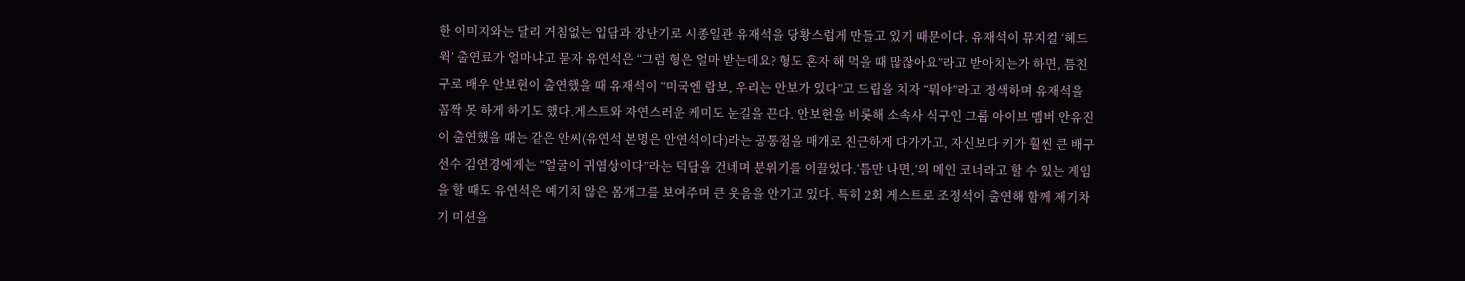한 이미지와는 달리 거침없는 입담과 장난기로 시종일관 유재석을 당황스럽게 만들고 있기 때문이다. 유재석이 뮤지컬 ‘헤드윅’ 출연료가 얼마냐고 묻자 유연석은 “그럼 형은 얼마 받는데요? 형도 혼자 해 먹을 때 많잖아요”라고 받아치는가 하면, 틈친구로 배우 안보현이 출연했을 때 유재석이 “미국엔 람보, 우리는 안보가 있다”고 드립을 치자 “뭐야”라고 정색하며 유재석을 꼼짝 못 하게 하기도 했다.게스트와 자연스러운 케미도 눈길을 끈다. 안보현을 비롯해 소속사 식구인 그룹 아이브 멤버 안유진이 출연했을 때는 같은 안씨(유연석 본명은 안연석이다)라는 공통점을 매개로 친근하게 다가가고, 자신보다 키가 훨씬 큰 배구선수 김연경에게는 “얼굴이 귀염상이다”라는 덕담을 건네며 분위기를 이끌었다.‘틈만 나면,’의 메인 코너라고 할 수 있는 게임을 할 때도 유연석은 예기치 않은 몸개그를 보여주며 큰 웃음을 안기고 있다. 특히 2회 게스트로 조정석이 출연해 함께 제기차기 미션을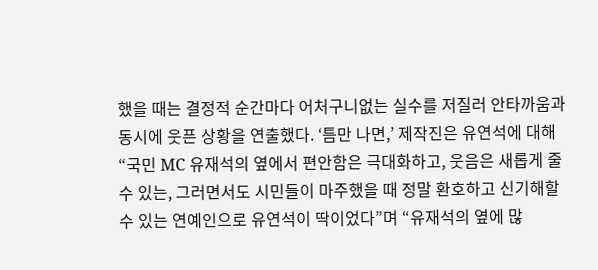했을 때는 결정적 순간마다 어처구니없는 실수를 저질러 안타까움과 동시에 웃픈 상황을 연출했다. ‘틈만 나면,’ 제작진은 유연석에 대해 “국민 MC 유재석의 옆에서 편안함은 극대화하고, 웃음은 새롭게 줄 수 있는, 그러면서도 시민들이 마주했을 때 정말 환호하고 신기해할 수 있는 연예인으로 유연석이 딱이었다”며 “유재석의 옆에 많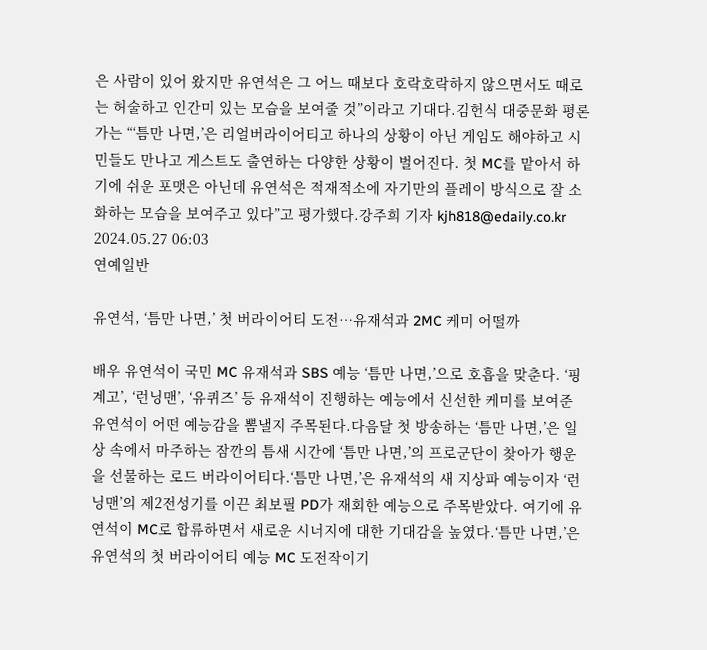은 사람이 있어 왔지만 유연석은 그 어느 때보다 호락호락하지 않으면서도 때로는 허술하고 인간미 있는 모습을 보여줄 것”이라고 기대다.김헌식 대중문화 평론가는 “‘틈만 나면,’은 리얼버라이어티고 하나의 상황이 아닌 게임도 해야하고 시민들도 만나고 게스트도 출연하는 다양한 상황이 벌어진다. 첫 MC를 맡아서 하기에 쉬운 포맷은 아닌데 유연석은 적재적소에 자기만의 플레이 방식으로 잘 소화하는 모습을 보여주고 있다”고 평가했다.강주희 기자 kjh818@edaily.co.kr 2024.05.27 06:03
연예일반

유연석, ‘틈만 나면,’ 첫 버라이어티 도전…유재석과 2MC 케미 어떨까

배우 유연석이 국민 MC 유재석과 SBS 예능 ‘틈만 나면,’으로 호흡을 맞춘다. ‘핑계고’, ‘런닝맨’, ‘유퀴즈’ 등 유재석이 진행하는 예능에서 신선한 케미를 보여준 유연석이 어떤 예능감을 뽐낼지 주목된다.다음달 첫 방송하는 ‘틈만 나면,’은 일상 속에서 마주하는 잠깐의 틈새 시간에 ‘틈만 나면,’의 프로군단이 찾아가 행운을 선물하는 로드 버라이어티다.‘틈만 나면,’은 유재석의 새 지상파 예능이자 ‘런닝맨’의 제2전성기를 이끈 최보필 PD가 재회한 예능으로 주목받았다. 여기에 유연석이 MC로 합류하면서 새로운 시너지에 대한 기대감을 높였다.‘틈만 나면,’은 유연석의 첫 버라이어티 예능 MC 도전작이기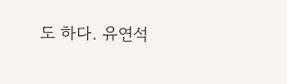도 하다. 유연석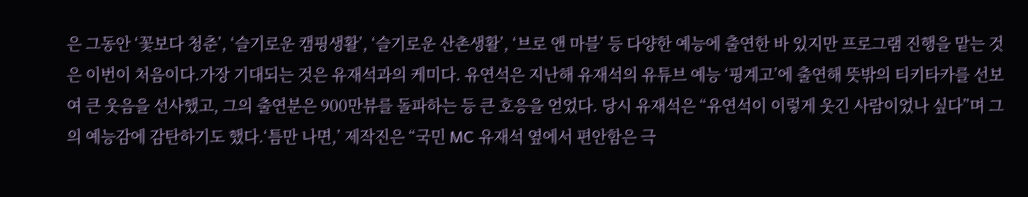은 그동안 ‘꽃보다 청춘’, ‘슬기로운 캠핑생활’, ‘슬기로운 산촌생활’, ‘브로 앤 마블’ 등 다양한 예능에 출연한 바 있지만 프로그램 진행을 맡는 것은 이번이 처음이다.가장 기대되는 것은 유재석과의 케미다. 유연석은 지난해 유재석의 유튜브 예능 ‘핑계고’에 출연해 뜻밖의 티키타카를 선보여 큰 웃음을 선사했고, 그의 출연분은 900만뷰를 돌파하는 등 큰 호응을 얻었다. 당시 유재석은 “유연석이 이렇게 웃긴 사람이었나 싶다”며 그의 예능감에 감탄하기도 했다.‘틈만 나면,’ 제작진은 “국민 MC 유재석 옆에서 편안함은 극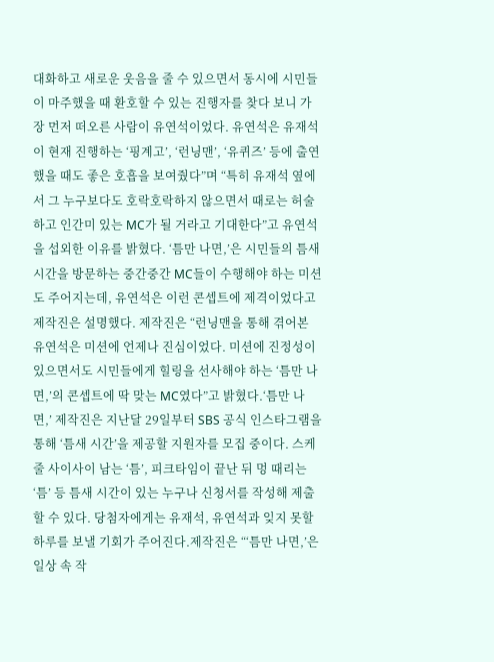대화하고 새로운 웃음을 줄 수 있으면서 동시에 시민들이 마주했을 때 환호할 수 있는 진행자를 찾다 보니 가장 먼저 떠오른 사람이 유연석이었다. 유연석은 유재석이 현재 진행하는 ‘핑계고’, ‘런닝맨’, ‘유퀴즈’ 등에 출연했을 때도 좋은 호흡을 보여줬다”며 “특히 유재석 옆에서 그 누구보다도 호락호락하지 않으면서 때로는 허술하고 인간미 있는 MC가 될 거라고 기대한다”고 유연석을 섭외한 이유를 밝혔다. ‘틈만 나면,’은 시민들의 틈새 시간을 방문하는 중간중간 MC들이 수행해야 하는 미션도 주어지는데, 유연석은 이런 콘셉트에 제격이었다고 제작진은 설명했다. 제작진은 “런닝맨을 통해 겪어본 유연석은 미션에 언제나 진심이었다. 미션에 진정성이 있으면서도 시민들에게 힐링을 선사해야 하는 ‘틈만 나면,’의 콘셉트에 딱 맞는 MC였다”고 밝혔다.‘틈만 나면,’ 제작진은 지난달 29일부터 SBS 공식 인스타그램을 통해 ‘틈새 시간’을 제공할 지원자를 모집 중이다. 스케줄 사이사이 남는 ‘틈’, 피크타임이 끝난 뒤 멍 때리는 ‘틈’ 등 틈새 시간이 있는 누구나 신청서를 작성해 제출할 수 있다. 당첨자에게는 유재석, 유연석과 잊지 못할 하루를 보낼 기회가 주어진다.제작진은 “‘틈만 나면,’은 일상 속 작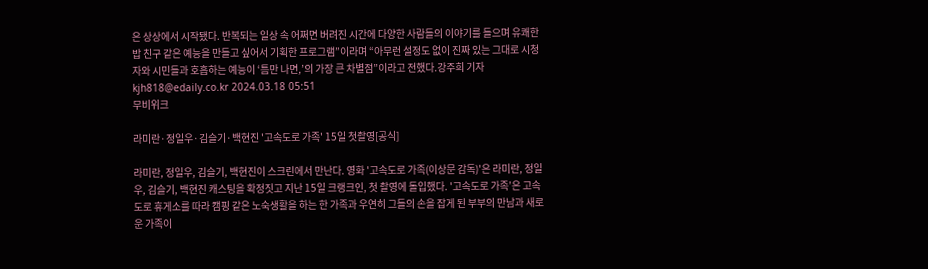은 상상에서 시작됐다. 반복되는 일상 속 어쩌면 버려진 시간에 다양한 사람들의 이야기를 들으며 유쾌한 밥 친구 같은 예능을 만들고 싶어서 기획한 프로그램”이라며 “아무런 설정도 없이 진짜 있는 그대로 시청자와 시민들과 호흡하는 예능이 ‘틈만 나면,’의 가장 큰 차별점”이라고 전했다.강주희 기자 kjh818@edaily.co.kr 2024.03.18 05:51
무비위크

라미란·정일우·김슬기·백현진 '고속도로 가족' 15일 첫촬영[공식]

라미란, 정일우, 김슬기, 백현진이 스크린에서 만난다. 영화 '고속도로 가족(이상문 감독)'은 라미란, 정일우, 김슬기, 백현진 캐스팅을 확정짓고 지난 15일 크랭크인, 첫 촬영에 돌입했다. '고속도로 가족’은 고속도로 휴게소를 따라 캠핑 같은 노숙생활을 하는 한 가족과 우연히 그들의 손을 잡게 된 부부의 만남과 새로운 가족이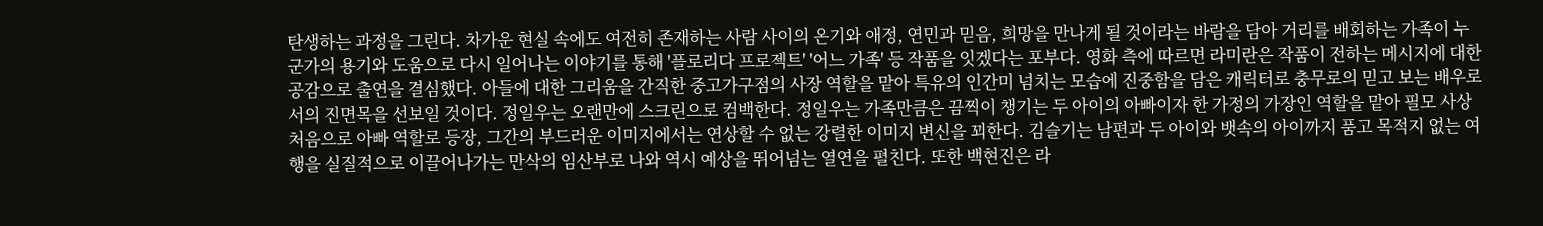탄생하는 과정을 그린다. 차가운 현실 속에도 여전히 존재하는 사람 사이의 온기와 애정, 연민과 믿음, 희망을 만나게 될 것이라는 바람을 담아 거리를 배회하는 가족이 누군가의 용기와 도움으로 다시 일어나는 이야기를 통해 '플로리다 프로젝트' '어느 가족' 등 작품을 잇겠다는 포부다. 영화 측에 따르면 라미란은 작품이 전하는 메시지에 대한 공감으로 출연을 결심했다. 아들에 대한 그리움을 간직한 중고가구점의 사장 역할을 맡아 특유의 인간미 넘치는 모습에 진중함을 담은 캐릭터로 충무로의 믿고 보는 배우로서의 진면목을 선보일 것이다. 정일우는 오랜만에 스크린으로 컴백한다. 정일우는 가족만큼은 끔찍이 챙기는 두 아이의 아빠이자 한 가정의 가장인 역할을 맡아 필모 사상 처음으로 아빠 역할로 등장, 그간의 부드러운 이미지에서는 연상할 수 없는 강렬한 이미지 변신을 꾀한다. 김슬기는 남편과 두 아이와 뱃속의 아이까지 품고 목적지 없는 여행을 실질적으로 이끌어나가는 만삭의 임산부로 나와 역시 예상을 뛰어넘는 열연을 펼친다. 또한 백현진은 라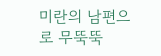미란의 남편으로 무뚝뚝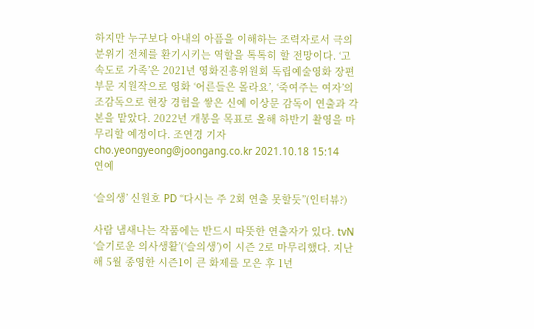하지만 누구보다 아내의 아픔을 이해하는 조력자로서 극의 분위기 전체를 환기시키는 역할을 톡톡히 할 전망이다. ‘고속도로 가족’은 2021년 영화진흥위원회 독립예술영화 장편부문 지원작으로 영화 ‘어른들은 몰라요’, ‘죽여주는 여자’의 조감독으로 현장 경험을 쌓은 신예 이상문 감독이 연출과 각본을 맡았다. 2022년 개봉을 목표로 올해 하반기 촬영을 마무리할 예정이다. 조연경 기자 cho.yeongyeong@joongang.co.kr 2021.10.18 15:14
연예

‘슬의생’ 신원호 PD “다시는 주 2회 연출 못할듯”(인터뷰?)

사람 냄새나는 작품에는 반드시 따뜻한 연출자가 있다. tvN ‘슬기로운 의사생활’(‘슬의생’)이 시즌 2로 마무리했다. 지난해 5월 종영한 시즌1이 큰 화제를 모은 후 1년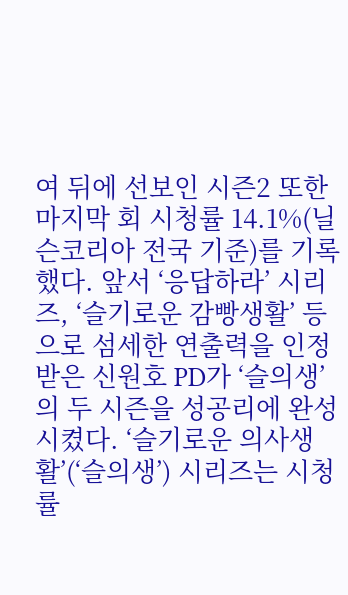여 뒤에 선보인 시즌2 또한 마지막 회 시청률 14.1%(닐슨코리아 전국 기준)를 기록했다. 앞서 ‘응답하라’ 시리즈, ‘슬기로운 감빵생활’ 등으로 섬세한 연출력을 인정받은 신원호 PD가 ‘슬의생’의 두 시즌을 성공리에 완성시켰다. ‘슬기로운 의사생활’(‘슬의생’) 시리즈는 시청률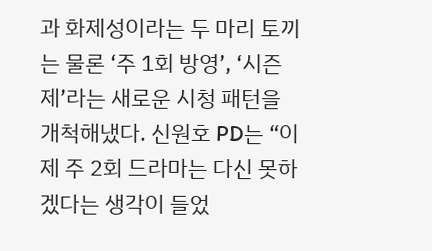과 화제성이라는 두 마리 토끼는 물론 ‘주 1회 방영’, ‘시즌제’라는 새로운 시청 패턴을 개척해냈다. 신원호 PD는 “이제 주 2회 드라마는 다신 못하겠다는 생각이 들었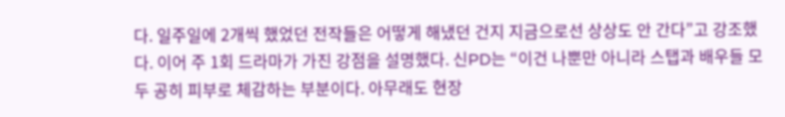다. 일주일에 2개씩 했었던 전작들은 어떻게 해냈던 건지 지금으로선 상상도 안 간다”고 강조했다. 이어 주 1회 드라마가 가진 강점을 설명했다. 신PD는 “이건 나뿐만 아니라 스탭과 배우들 모두 공히 피부로 체감하는 부분이다. 아무래도 현장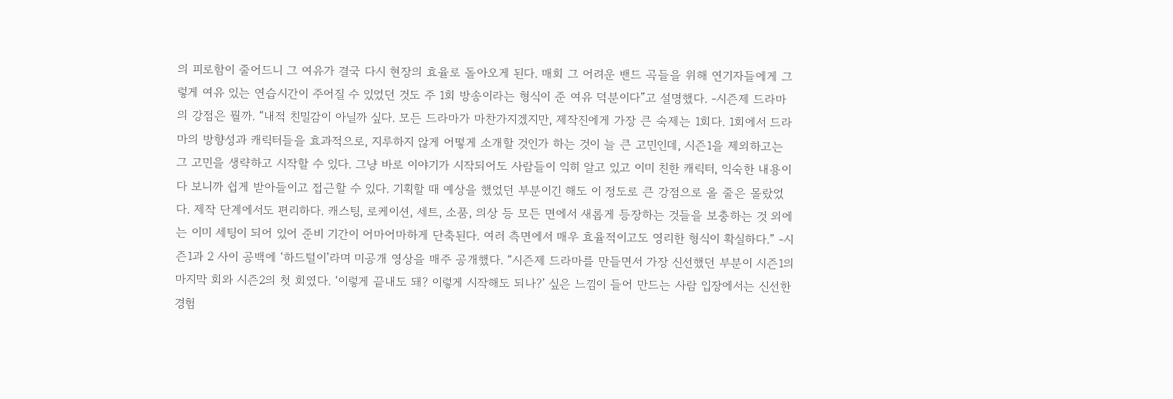의 피로함이 줄어드니 그 여유가 결국 다시 현장의 효율로 돌아오게 된다. 매회 그 어려운 밴드 곡들을 위해 연기자들에게 그렇게 여유 있는 연습시간이 주어질 수 있었던 것도 주 1회 방송이라는 형식이 준 여유 덕분이다”고 설명했다. -시즌제 드라마의 강점은 뭘까. “내적 친밀감이 아닐까 싶다. 모든 드라마가 마찬가지겠지만, 제작진에게 가장 큰 숙제는 1회다. 1회에서 드라마의 방향성과 캐릭터들을 효과적으로, 지루하지 않게 어떻게 소개할 것인가 하는 것이 늘 큰 고민인데, 시즌1을 제외하고는 그 고민을 생략하고 시작할 수 있다. 그냥 바로 이야기가 시작되어도 사람들이 익히 알고 있고 이미 친한 캐릭터, 익숙한 내용이다 보니까 쉽게 받아들이고 접근할 수 있다. 기획할 때 예상을 했었던 부분이긴 해도 이 정도로 큰 강점으로 올 줄은 몰랐었다. 제작 단계에서도 편리하다. 캐스팅, 로케이션, 세트, 소품, 의상 등 모든 면에서 새롭게 등장하는 것들을 보충하는 것 외에는 이미 세팅이 되어 있어 준비 기간이 어마어마하게 단축된다. 여러 측면에서 매우 효율적이고도 영리한 형식이 확실하다.” -시즌1과 2 사이 공백에 ‘하드털이’라며 미공개 영상을 매주 공개했다. “시즌제 드라마를 만들면서 가장 신선했던 부분이 시즌1의 마지막 회와 시즌2의 첫 회였다. ‘이렇게 끝내도 돼? 이렇게 시작해도 되나?’ 싶은 느낌이 들어 만드는 사람 입장에서는 신선한 경험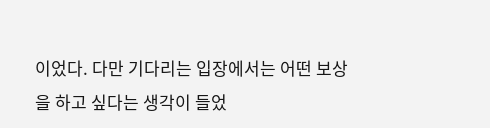이었다. 다만 기다리는 입장에서는 어떤 보상을 하고 싶다는 생각이 들었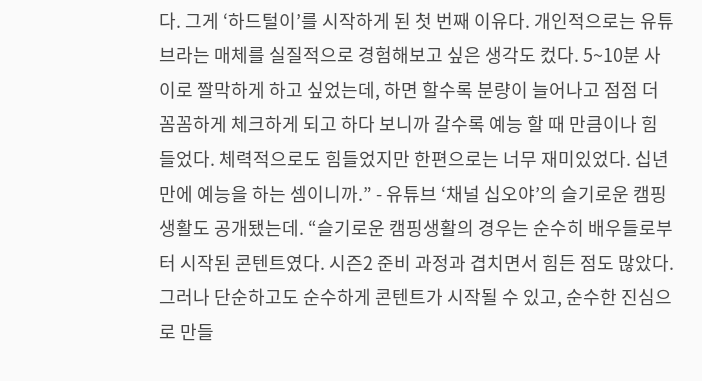다. 그게 ‘하드털이’를 시작하게 된 첫 번째 이유다. 개인적으로는 유튜브라는 매체를 실질적으로 경험해보고 싶은 생각도 컸다. 5~10분 사이로 짤막하게 하고 싶었는데, 하면 할수록 분량이 늘어나고 점점 더 꼼꼼하게 체크하게 되고 하다 보니까 갈수록 예능 할 때 만큼이나 힘들었다. 체력적으로도 힘들었지만 한편으로는 너무 재미있었다. 십년 만에 예능을 하는 셈이니까.” - 유튜브 ‘채널 십오야’의 슬기로운 캠핑생활도 공개됐는데. “슬기로운 캠핑생활의 경우는 순수히 배우들로부터 시작된 콘텐트였다. 시즌2 준비 과정과 겹치면서 힘든 점도 많았다. 그러나 단순하고도 순수하게 콘텐트가 시작될 수 있고, 순수한 진심으로 만들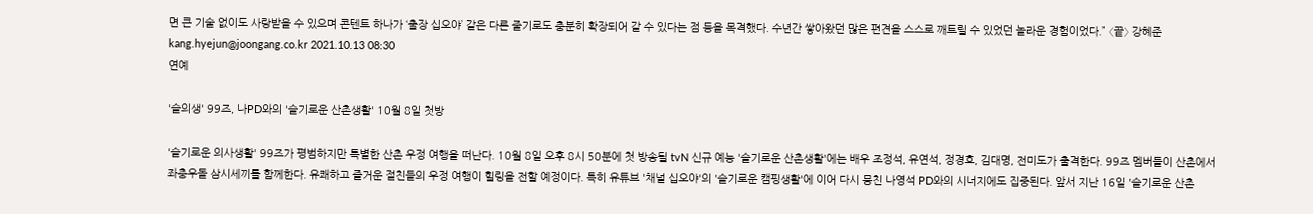면 큰 기술 없이도 사랑받을 수 있으며 콘텐트 하나가 ‘출장 십오야’ 같은 다른 줄기로도 충분히 확장되어 갈 수 있다는 점 등을 목격했다. 수년간 쌓아왔던 많은 편견을 스스로 깨트릴 수 있었던 놀라운 경험이었다.” 〈끝〉 강혜준 kang.hyejun@joongang.co.kr 2021.10.13 08:30
연예

'슬의생' 99즈, 나PD와의 '슬기로운 산촌생활' 10월 8일 첫방

'슬기로운 의사생활' 99즈가 평범하지만 특별한 산촌 우정 여행을 떠난다. 10월 8일 오후 8시 50분에 첫 방송될 tvN 신규 예능 '슬기로운 산촌생활'에는 배우 조정석, 유연석, 정경호, 김대명, 전미도가 출격한다. 99즈 멤버들이 산촌에서 좌충우돌 삼시세끼를 함께한다. 유쾌하고 즐거운 절친들의 우정 여행이 힐링을 전할 예정이다. 특히 유튜브 '채널 십오야'의 '슬기로운 캠핑생활'에 이어 다시 뭉친 나영석 PD와의 시너지에도 집중된다. 앞서 지난 16일 '슬기로운 산촌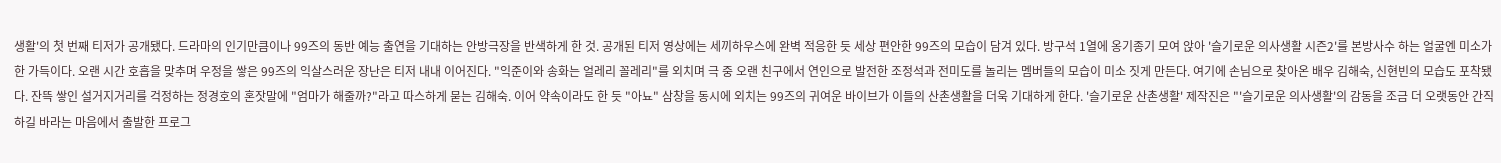생활'의 첫 번째 티저가 공개됐다. 드라마의 인기만큼이나 99즈의 동반 예능 출연을 기대하는 안방극장을 반색하게 한 것. 공개된 티저 영상에는 세끼하우스에 완벽 적응한 듯 세상 편안한 99즈의 모습이 담겨 있다. 방구석 1열에 옹기종기 모여 앉아 '슬기로운 의사생활 시즌2'를 본방사수 하는 얼굴엔 미소가 한 가득이다. 오랜 시간 호흡을 맞추며 우정을 쌓은 99즈의 익살스러운 장난은 티저 내내 이어진다. "익준이와 송화는 얼레리 꼴레리"를 외치며 극 중 오랜 친구에서 연인으로 발전한 조정석과 전미도를 놀리는 멤버들의 모습이 미소 짓게 만든다. 여기에 손님으로 찾아온 배우 김해숙, 신현빈의 모습도 포착됐다. 잔뜩 쌓인 설거지거리를 걱정하는 정경호의 혼잣말에 "엄마가 해줄까?"라고 따스하게 묻는 김해숙. 이어 약속이라도 한 듯 "아뇨" 삼창을 동시에 외치는 99즈의 귀여운 바이브가 이들의 산촌생활을 더욱 기대하게 한다. '슬기로운 산촌생활' 제작진은 "'슬기로운 의사생활'의 감동을 조금 더 오랫동안 간직하길 바라는 마음에서 출발한 프로그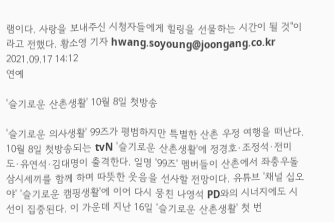램이다. 사랑을 보내주신 시청자들에게 힐링을 선물하는 시간이 될 것"이라고 전했다. 황소영 기자 hwang.soyoung@joongang.co.kr 2021.09.17 14:12
연예

'슬기로운 산촌생활' 10월 8일 첫방송

'슬기로운 의사생활' 99즈가 평범하지만 특별한 산촌 우정 여행을 떠난다. 10월 8일 첫방송되는 tvN '슬기로운 산촌생활'에 정경호·조정석·전미도·유연석·김대명이 출격한다. 일명 '99즈' 멤버들이 산촌에서 좌충우돌 삼시세끼를 함께 하며 따뜻한 웃음을 선사할 전망이다. 유튜브 '채널 십오야' '슬기로운 캠핑생활'에 이어 다시 뭉친 나영석 PD와의 시너지에도 시선이 집중된다. 이 가운데 지난 16일 '슬기로운 산촌생활' 첫 번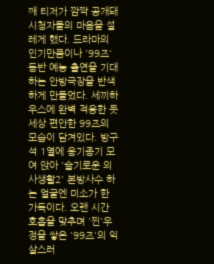째 티저가 깜짝 공개돼 시청자들의 마음을 설레게 했다. 드라마의 인기만큼이나 '99즈' 동반 예능 출연을 기대하는 안방극장을 반색하게 만들었다. 세끼하우스에 완벽 적응한 듯 세상 편안한 99즈의 모습이 담겨있다. 방구석 1열에 옹기종기 모여 앉아 '슬기로운 의사생활2' 본방사수 하는 얼굴엔 미소가 한 가득이다. 오랜 시간 호흡을 맞추며 '찐'우정을 쌓은 '99즈'의 익살스러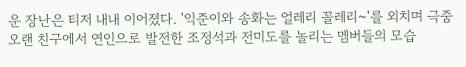운 장난은 티저 내내 이어졌다. '익준이와 송화는 얼레리 꼴레리~'를 외치며 극중 오랜 친구에서 연인으로 발전한 조정석과 전미도를 놀리는 멤버들의 모습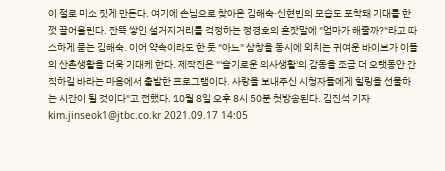이 절로 미소 짓게 만든다. 여기에 손님으로 찾아온 김해숙·신현빈의 모습도 포착돼 기대를 한껏 끌어올린다. 잔뜩 쌓인 설거지거리를 걱정하는 정경호의 혼잣말에 "엄마가 해줄까?"라고 따스하게 묻는 김해숙. 이어 약속이라도 한 듯 "아뇨" 삼창을 동시에 외치는 귀여운 바이브가 이들의 산촌생활을 더욱 기대케 한다. 제작진은 "'슬기로운 의사생활'의 감동을 조금 더 오랫동안 간직하길 바라는 마음에서 출발한 프로그램이다. 사랑을 보내주신 시청자들에게 힐링을 선물하는 시간이 될 것이다"고 전했다. 10월 8일 오후 8시 50분 첫방송된다. 김진석 기자 kim.jinseok1@jtbc.co.kr 2021.09.17 14:05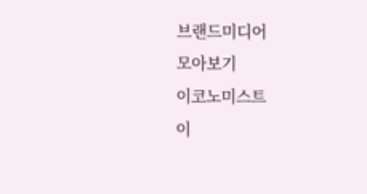브랜드미디어
모아보기
이코노미스트
이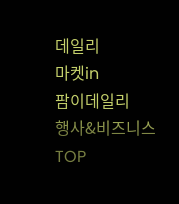데일리
마켓in
팜이데일리
행사&비즈니스
TOP